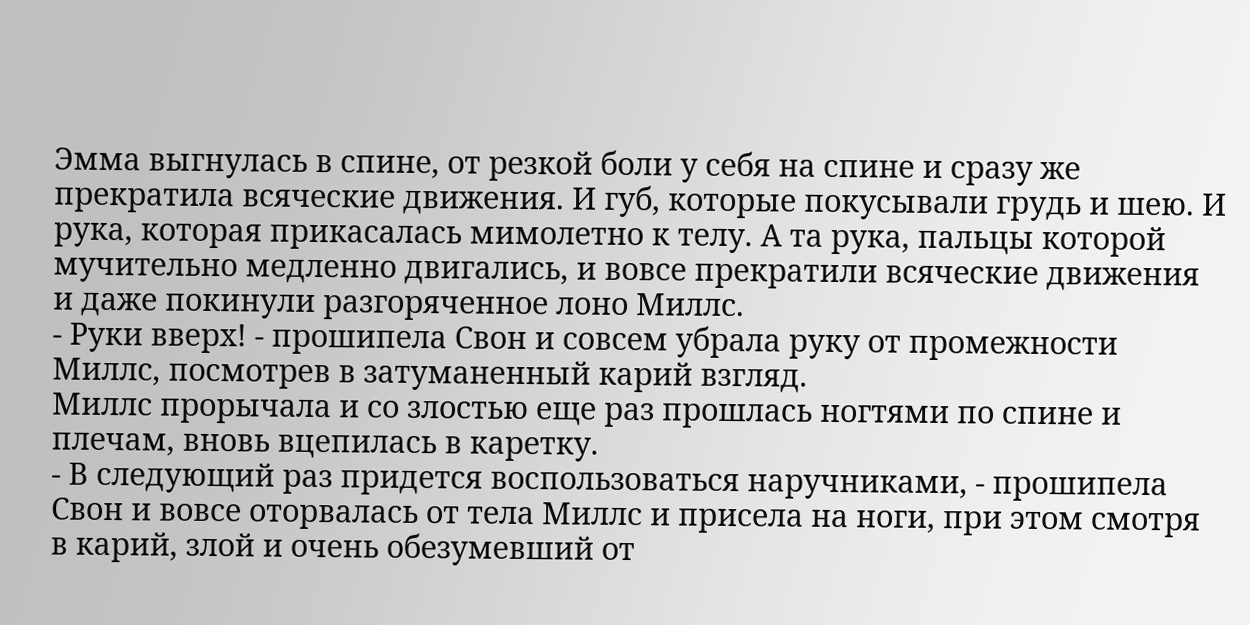Эмма выгнулась в спине, от резкой боли у себя на спине и сразу же прекратила всяческие движения. И губ, которые покусывали грудь и шею. И рука, которая прикасалась мимолетно к телу. А та рука, пальцы которой мучительно медленно двигались, и вовсе прекратили всяческие движения и даже покинули разгоряченное лоно Миллс.
- Руки вверх! - прошипела Свон и совсем убрала руку от промежности Миллс, посмотрев в затуманенный карий взгляд.
Миллс прорычала и со злостью еще раз прошлась ногтями по спине и плечам, вновь вцепилась в каретку.
- В следующий раз придется воспользоваться наручниками, - прошипела Свон и вовсе оторвалась от тела Миллс и присела на ноги, при этом смотря в карий, злой и очень обезумевший от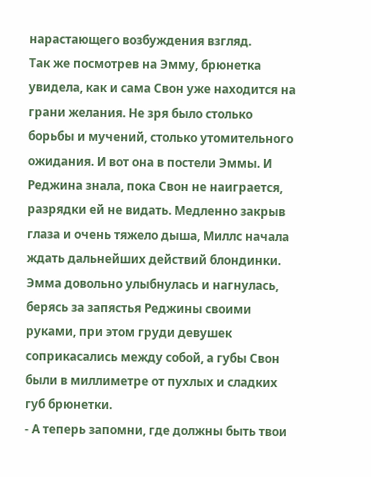нарастающего возбуждения взгляд.
Так же посмотрев на Эмму, брюнетка увидела, как и сама Свон уже находится на грани желания. Не зря было столько борьбы и мучений, столько утомительного ожидания. И вот она в постели Эммы. И Реджина знала, пока Свон не наиграется, разрядки ей не видать. Медленно закрыв глаза и очень тяжело дыша, Миллс начала ждать дальнейших действий блондинки.
Эмма довольно улыбнулась и нагнулась, берясь за запястья Реджины своими руками, при этом груди девушек соприкасались между собой, а губы Свон были в миллиметре от пухлых и сладких губ брюнетки.
- А теперь запомни, где должны быть твои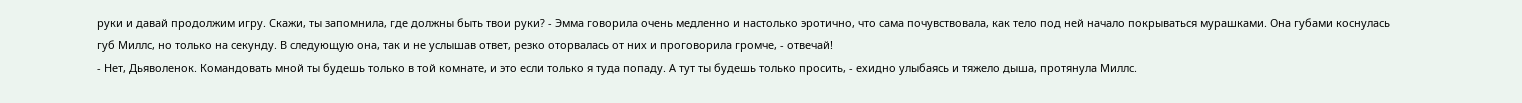руки и давай продолжим игру. Скажи, ты запомнила, где должны быть твои руки? - Эмма говорила очень медленно и настолько эротично, что сама почувствовала, как тело под ней начало покрываться мурашками. Она губами коснулась губ Миллс, но только на секунду. В следующую она, так и не услышав ответ, резко оторвалась от них и проговорила громче, - отвечай!
- Нет, Дьяволенок. Командовать мной ты будешь только в той комнате, и это если только я туда попаду. А тут ты будешь только просить, - ехидно улыбаясь и тяжело дыша, протянула Миллс.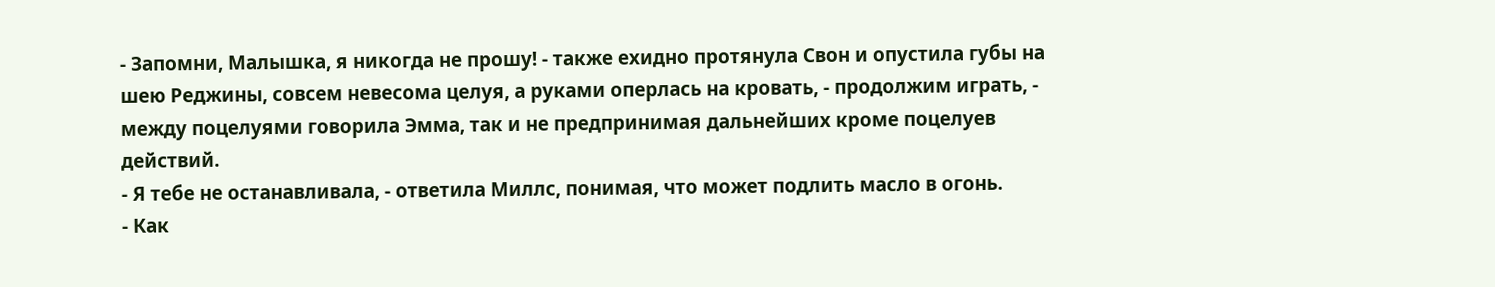- Запомни, Малышка, я никогда не прошу! - также ехидно протянула Свон и опустила губы на шею Реджины, совсем невесома целуя, а руками оперлась на кровать, - продолжим играть, - между поцелуями говорила Эмма, так и не предпринимая дальнейших кроме поцелуев действий.
- Я тебе не останавливала, - ответила Миллс, понимая, что может подлить масло в огонь.
- Как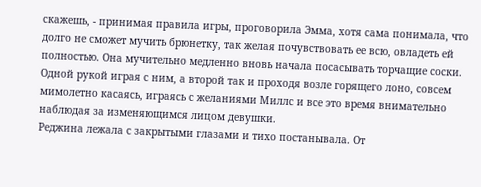скажешь, - принимая правила игры, проговорила Эмма, хотя сама понимала, что долго не сможет мучить брюнетку, так желая почувствовать ее всю, овладеть ей полностью. Она мучительно медленно вновь начала посасывать торчащие соски. Одной рукой играя с ним, а второй так и проходя возле горящего лоно, совсем мимолетно касаясь, играясь с желаниями Миллс и все это время внимательно наблюдая за изменяющимся лицом девушки.
Реджина лежала с закрытыми глазами и тихо постанывала. От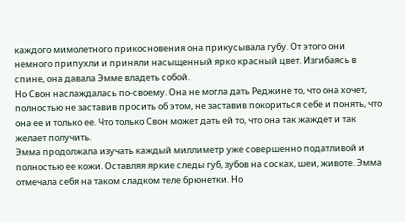каждого мимолетного прикосновения она прикусывала губу. От этого они немного припухли и приняли насыщенный ярко красный цвет. Изгибаясь в спине, она давала Эмме владеть собой.
Но Свон наслаждалась по-своему. Она не могла дать Реджине то, что она хочет, полностью не заставив просить об этом, не заставив покориться себе и понять, что она ее и только ее. Что только Свон может дать ей то, что она так жаждет и так желает получить.
Эмма продолжала изучать каждый миллиметр уже совершенно податливой и полностью ее кожи. Оставляя яркие следы губ, зубов на сосках, шеи, животе. Эмма отмечала себя на таком сладком теле брюнетки. Но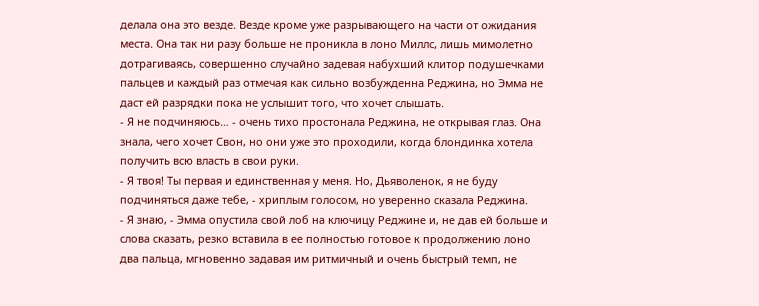делала она это везде. Везде кроме уже разрывающего на части от ожидания места. Она так ни разу больше не проникла в лоно Миллс, лишь мимолетно дотрагиваясь, совершенно случайно задевая набухший клитор подушечками пальцев и каждый раз отмечая как сильно возбужденна Реджина, но Эмма не даст ей разрядки пока не услышит того, что хочет слышать.
- Я не подчиняюсь… - очень тихо простонала Реджина, не открывая глаз. Она знала, чего хочет Свон, но они уже это проходили, когда блондинка хотела получить всю власть в свои руки.
- Я твоя! Ты первая и единственная у меня. Но, Дьяволенок, я не буду подчиняться даже тебе, - хриплым голосом, но уверенно сказала Реджина.
- Я знаю, - Эмма опустила свой лоб на ключицу Реджине и, не дав ей больше и слова сказать, резко вставила в ее полностью готовое к продолжению лоно два пальца, мгновенно задавая им ритмичный и очень быстрый темп, не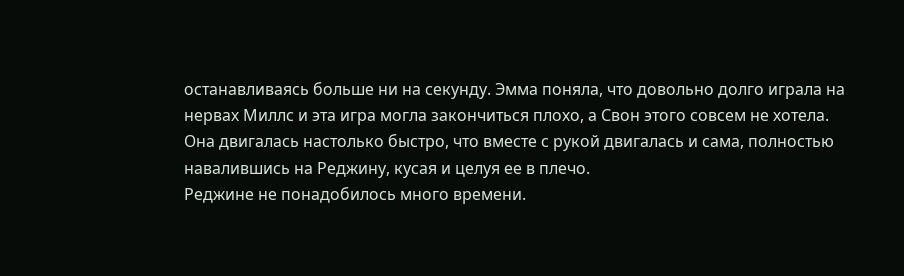останавливаясь больше ни на секунду. Эмма поняла, что довольно долго играла на нервах Миллс и эта игра могла закончиться плохо, а Свон этого совсем не хотела. Она двигалась настолько быстро, что вместе с рукой двигалась и сама, полностью навалившись на Реджину, кусая и целуя ее в плечо.
Реджине не понадобилось много времени.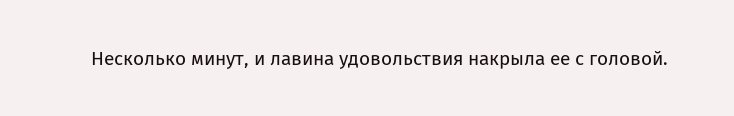Несколько минут, и лавина удовольствия накрыла ее с головой.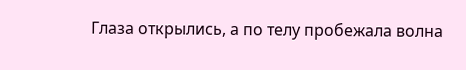Глаза открылись, а по телу пробежала волна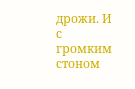дрожи. И с громким стоном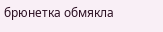брюнетка обмякла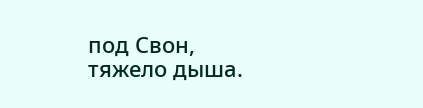под Свон, тяжело дыша.